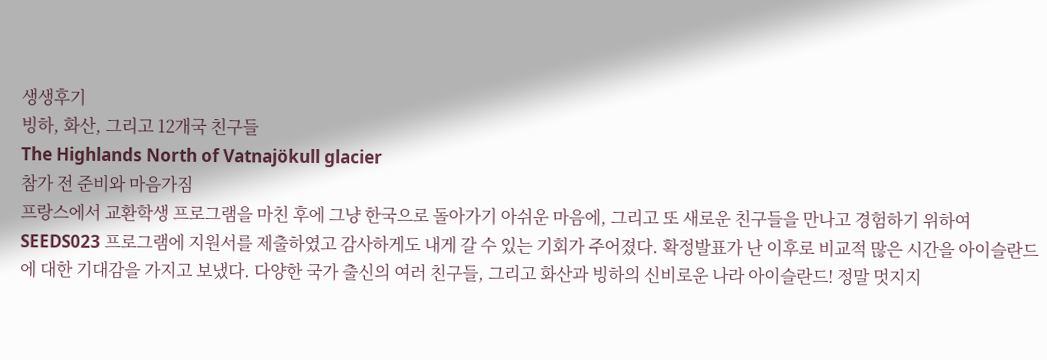생생후기
빙하, 화산, 그리고 12개국 친구들
The Highlands North of Vatnajökull glacier
참가 전 준비와 마음가짐
프랑스에서 교환학생 프로그램을 마친 후에 그냥 한국으로 돌아가기 아쉬운 마음에, 그리고 또 새로운 친구들을 만나고 경험하기 위하여 SEEDS023 프로그램에 지원서를 제출하였고 감사하게도 내게 갈 수 있는 기회가 주어졌다. 확정발표가 난 이후로 비교적 많은 시간을 아이슬란드에 대한 기대감을 가지고 보냈다. 다양한 국가 출신의 여러 친구들, 그리고 화산과 빙하의 신비로운 나라 아이슬란드! 정말 멋지지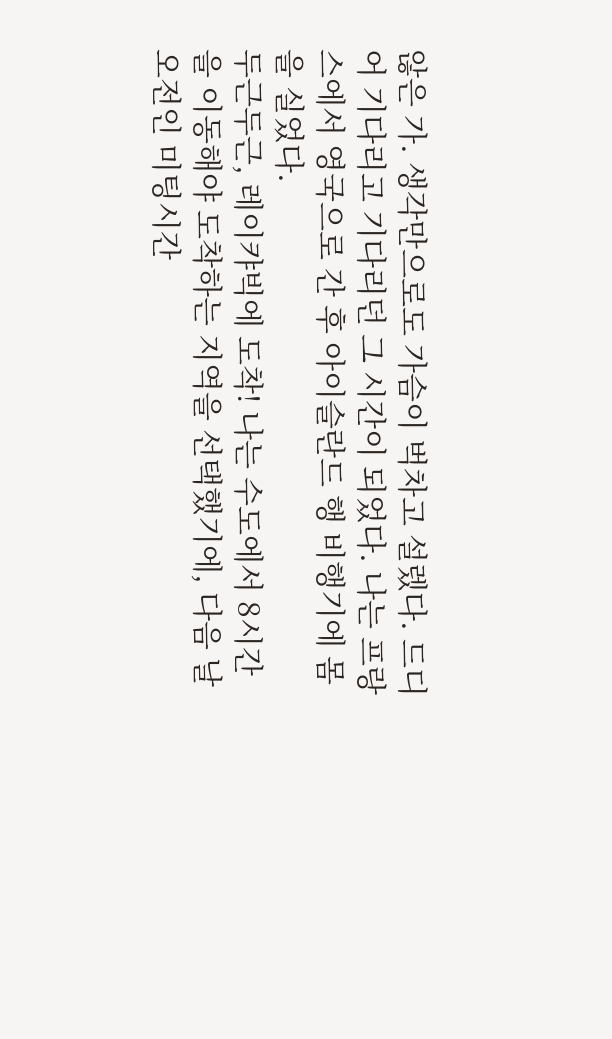않은 가. 생각만으로도 가슴이 벅차고 설렜다. 드디어 기다리고 기다리던 그 시간이 되었다. 나는 프랑스에서 영국으로 간 후 아이슬란드 행 비행기에 몸을 실었다.
두근두근, 레이캬빅에 도착! 나는 수도에서 8시간을 이동해야 도착하는 지역을 선택했기에, 다음 날 오전인 미팅시간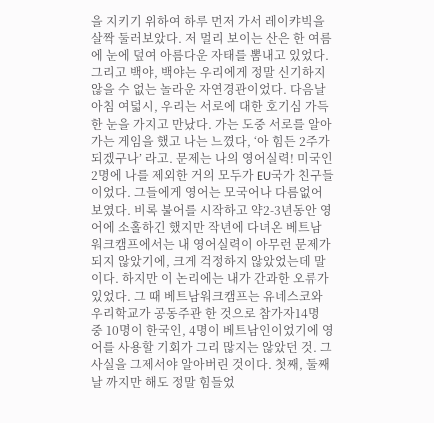을 지키기 위하여 하루 먼저 가서 레이캬빅을 살짝 둘러보았다. 저 멀리 보이는 산은 한 여름에 눈에 덮여 아름다운 자태를 뽐내고 있었다. 그리고 백야, 백야는 우리에게 정말 신기하지 않을 수 없는 놀라운 자연경관이었다. 다음날 아침 여덟시, 우리는 서로에 대한 호기심 가득한 눈을 가지고 만났다. 가는 도중 서로를 알아가는 게임을 했고 나는 느꼈다, ‘아 힘든 2주가 되겠구나’ 라고. 문제는 나의 영어실력! 미국인 2명에 나를 제외한 거의 모두가 EU국가 친구들이었다. 그들에게 영어는 모국어나 다름없어 보였다. 비록 불어를 시작하고 약2-3년동안 영어에 소홀하긴 했지만 작년에 다녀온 베트남 워크캠프에서는 내 영어실력이 아무런 문제가 되지 않았기에, 크게 걱정하지 않았었는데 말이다. 하지만 이 논리에는 내가 간과한 오류가 있었다. 그 때 베트남워크캠프는 유네스코와 우리학교가 공동주관 한 것으로 참가자14명 중 10명이 한국인, 4명이 베트남인이었기에 영어를 사용할 기회가 그리 많지는 않았던 것. 그 사실을 그제서야 알아버린 것이다. 첫째, 둘째 날 까지만 해도 정말 힘들었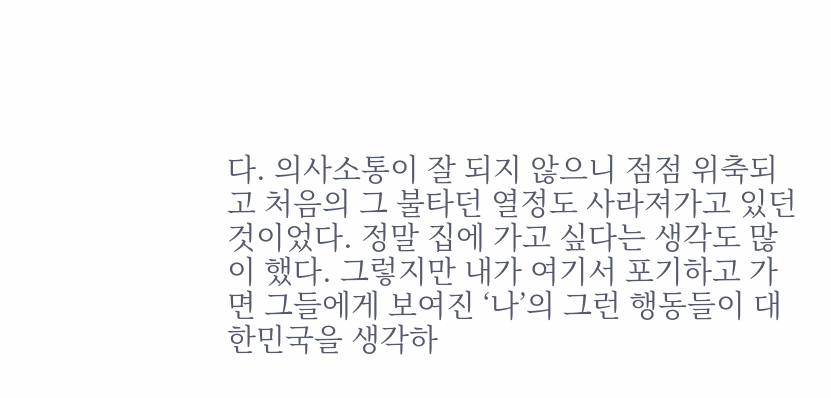다. 의사소통이 잘 되지 않으니 점점 위축되고 처음의 그 불타던 열정도 사라져가고 있던 것이었다. 정말 집에 가고 싶다는 생각도 많이 했다. 그렇지만 내가 여기서 포기하고 가면 그들에게 보여진 ‘나’의 그런 행동들이 대한민국을 생각하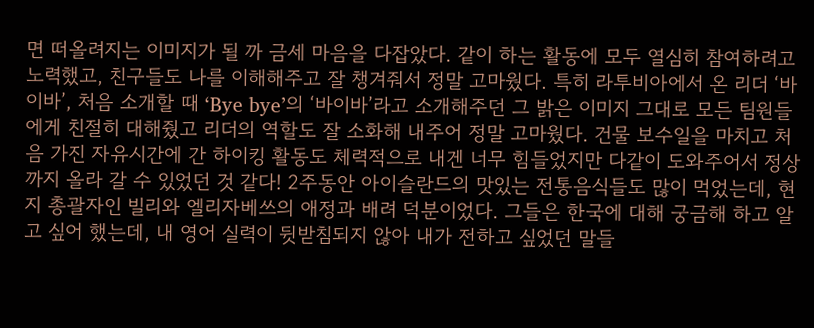면 떠올려지는 이미지가 될 까 금세 마음을 다잡았다. 같이 하는 활동에 모두 열심히 참여하려고 노력했고, 친구들도 나를 이해해주고 잘 챙겨줘서 정말 고마웠다. 특히 라투비아에서 온 리더 ‘바이바’, 처음 소개할 때 ‘Bye bye’의 ‘바이바’라고 소개해주던 그 밝은 이미지 그대로 모든 팀원들에게 친절히 대해줬고 리더의 역할도 잘 소화해 내주어 정말 고마웠다. 건물 보수일을 마치고 처음 가진 자유시간에 간 하이킹 활동도 체력적으로 내겐 너무 힘들었지만 다같이 도와주어서 정상까지 올라 갈 수 있었던 것 같다! 2주동안 아이슬란드의 맛있는 전통음식들도 많이 먹었는데, 현지 총괄자인 빌리와 엘리자베쓰의 애정과 배려 덕분이었다. 그들은 한국에 대해 궁금해 하고 알고 싶어 했는데, 내 영어 실력이 뒷받침되지 않아 내가 전하고 싶었던 말들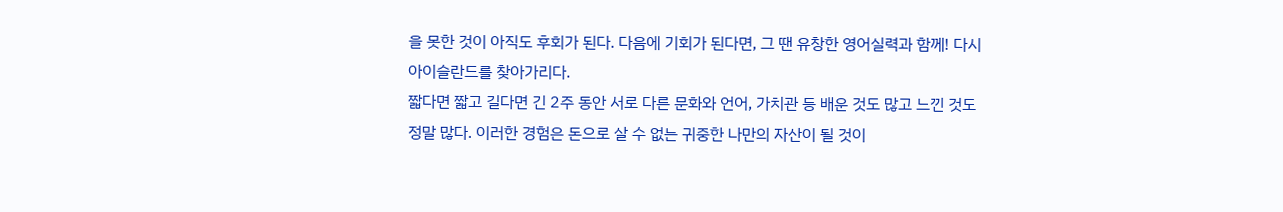을 못한 것이 아직도 후회가 된다. 다음에 기회가 된다면, 그 땐 유창한 영어실력과 함께! 다시 아이슬란드를 찾아가리다.
짧다면 짧고 길다면 긴 2주 동안 서로 다른 문화와 언어, 가치관 등 배운 것도 많고 느낀 것도 정말 많다. 이러한 경험은 돈으로 살 수 없는 귀중한 나만의 자산이 될 것이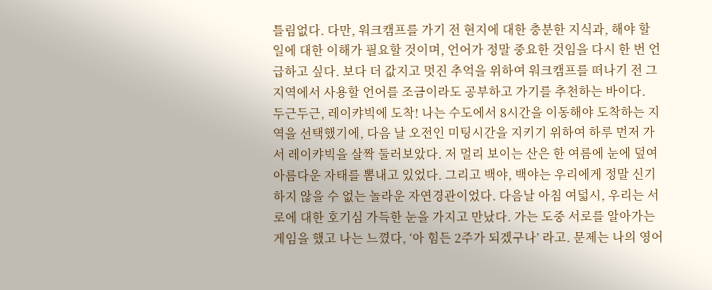틀림없다. 다만, 워크캠프를 가기 전 현지에 대한 충분한 지식과, 해야 할 일에 대한 이해가 필요할 것이며, 언어가 정말 중요한 것임을 다시 한 번 언급하고 싶다. 보다 더 값지고 멋진 추억을 위하여 워크캠프를 떠나기 전 그 지역에서 사용할 언어를 조금이라도 공부하고 가기를 추천하는 바이다.
두근두근, 레이캬빅에 도착! 나는 수도에서 8시간을 이동해야 도착하는 지역을 선택했기에, 다음 날 오전인 미팅시간을 지키기 위하여 하루 먼저 가서 레이캬빅을 살짝 둘러보았다. 저 멀리 보이는 산은 한 여름에 눈에 덮여 아름다운 자태를 뽐내고 있었다. 그리고 백야, 백야는 우리에게 정말 신기하지 않을 수 없는 놀라운 자연경관이었다. 다음날 아침 여덟시, 우리는 서로에 대한 호기심 가득한 눈을 가지고 만났다. 가는 도중 서로를 알아가는 게임을 했고 나는 느꼈다, ‘아 힘든 2주가 되겠구나’ 라고. 문제는 나의 영어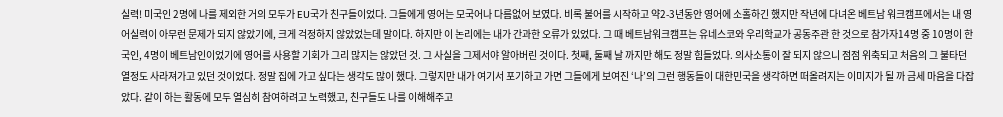실력! 미국인 2명에 나를 제외한 거의 모두가 EU국가 친구들이었다. 그들에게 영어는 모국어나 다름없어 보였다. 비록 불어를 시작하고 약2-3년동안 영어에 소홀하긴 했지만 작년에 다녀온 베트남 워크캠프에서는 내 영어실력이 아무런 문제가 되지 않았기에, 크게 걱정하지 않았었는데 말이다. 하지만 이 논리에는 내가 간과한 오류가 있었다. 그 때 베트남워크캠프는 유네스코와 우리학교가 공동주관 한 것으로 참가자14명 중 10명이 한국인, 4명이 베트남인이었기에 영어를 사용할 기회가 그리 많지는 않았던 것. 그 사실을 그제서야 알아버린 것이다. 첫째, 둘째 날 까지만 해도 정말 힘들었다. 의사소통이 잘 되지 않으니 점점 위축되고 처음의 그 불타던 열정도 사라져가고 있던 것이었다. 정말 집에 가고 싶다는 생각도 많이 했다. 그렇지만 내가 여기서 포기하고 가면 그들에게 보여진 ‘나’의 그런 행동들이 대한민국을 생각하면 떠올려지는 이미지가 될 까 금세 마음을 다잡았다. 같이 하는 활동에 모두 열심히 참여하려고 노력했고, 친구들도 나를 이해해주고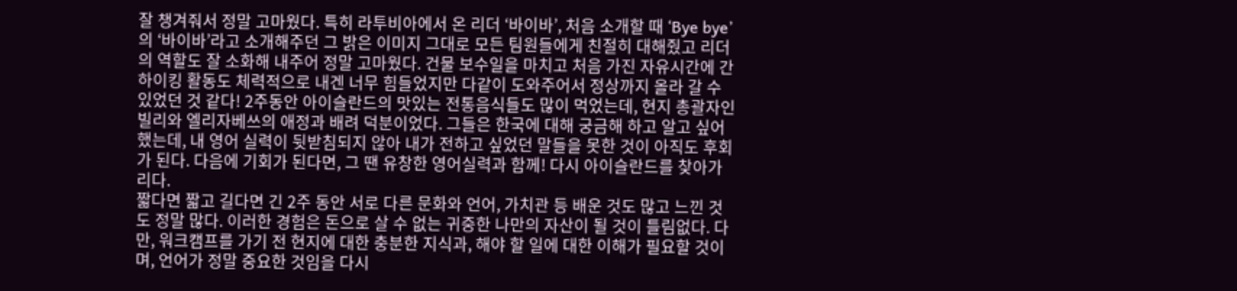잘 챙겨줘서 정말 고마웠다. 특히 라투비아에서 온 리더 ‘바이바’, 처음 소개할 때 ‘Bye bye’의 ‘바이바’라고 소개해주던 그 밝은 이미지 그대로 모든 팀원들에게 친절히 대해줬고 리더의 역할도 잘 소화해 내주어 정말 고마웠다. 건물 보수일을 마치고 처음 가진 자유시간에 간 하이킹 활동도 체력적으로 내겐 너무 힘들었지만 다같이 도와주어서 정상까지 올라 갈 수 있었던 것 같다! 2주동안 아이슬란드의 맛있는 전통음식들도 많이 먹었는데, 현지 총괄자인 빌리와 엘리자베쓰의 애정과 배려 덕분이었다. 그들은 한국에 대해 궁금해 하고 알고 싶어 했는데, 내 영어 실력이 뒷받침되지 않아 내가 전하고 싶었던 말들을 못한 것이 아직도 후회가 된다. 다음에 기회가 된다면, 그 땐 유창한 영어실력과 함께! 다시 아이슬란드를 찾아가리다.
짧다면 짧고 길다면 긴 2주 동안 서로 다른 문화와 언어, 가치관 등 배운 것도 많고 느낀 것도 정말 많다. 이러한 경험은 돈으로 살 수 없는 귀중한 나만의 자산이 될 것이 틀림없다. 다만, 워크캠프를 가기 전 현지에 대한 충분한 지식과, 해야 할 일에 대한 이해가 필요할 것이며, 언어가 정말 중요한 것임을 다시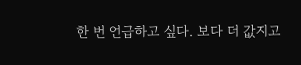한 번 언급하고 싶다. 보다 더 값지고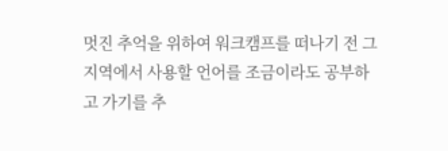멋진 추억을 위하여 워크캠프를 떠나기 전 그 지역에서 사용할 언어를 조금이라도 공부하고 가기를 추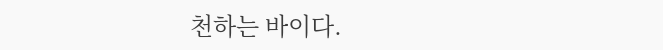천하는 바이다.